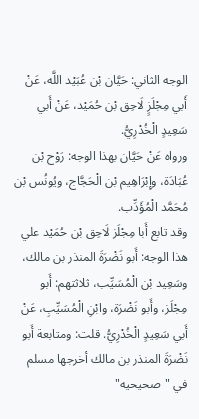الوجه الثاني: حَيَّان بْن عُبَيْد اللَّه، عَنْ أَبي مِجْلَزٍ لَاحِق بْن حُمَيْد، عَنْ أَبي سَعِيدٍ الْخُدْرِيُّ.
ورواه عَنْ حَيَّان بهذا الوجه: رَوْح بْن عُبَادَة، وإِبْرَاهِيم بْن الْحَجَّاج، ويُونُس بْن مُحَمَّد الْمُؤَدِّب.
وقد تابع أَبا مِجْلَز لَاحِق بْن حُمَيْد علي هذا الوجه: أَبو نَضْرَةَ المنذر بن مالك، وسَعِيد بْن الْمُسَيِّب، ثلاثتهم: أَبو مِجْلَز، وأَبو نَضْرَة، وابْنِ الْمُسَيِّبِ، عَنْ أَبي سَعِيدٍ الْخُدْرِيُّ. قلت: ومتابعة أَبو نَضْرَةَ المنذر بن مالك أخرجها مسلم في "صحيحيه"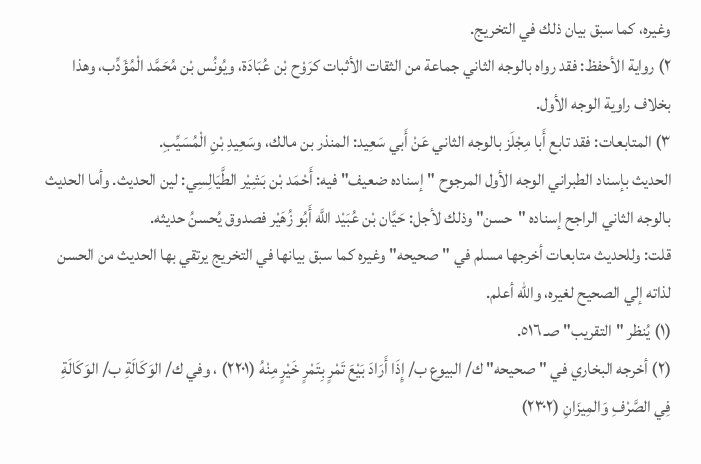وغيره، كما سبق بيان ذلك في التخريج.
٢) رواية الأحفظ: فقد رواه بالوجه الثاني جماعة من الثقات الأثبات كرَوْح بْن عُبَادَة، ويُونُس بْن مُحَمَّد الْمُؤَدِّب، وهذا بخلاف راوية الوجه الأول.
٣) المتابعات: فقد تابع أَبا مِجْلَز بالوجه الثاني عَنْ أَبي سَعِيد: المنذر بن مالك، وسَعِيدِ بْنِ الْمُسَيِّبِ.
الحديث بإسناد الطبراني الوجه الأول المرجوح "إسناده ضعيف" فيه: أَحْمَد بْن بَشِيْر الطَّيَالِسِي: لين الحديث. وأما الحديث بالوجه الثاني الراجح إسناده "حسن" وذلك لأجل: حَيَّان بْن عُبَيْد اللَّه أَبُو زُهَيْر فصدوق يُحسنُ حديثه.
قلت: وللحديث متابعات أخرجها مسلم في "صحيحه" وغيره كما سبق بيانها في التخريج يرتقي بها الحديث من الحسن لذاته إلي الصحيح لغيره، والله أعلم.
(١) يُنظر "التقريب" صـ ٥١٦.
(٢) أخرجه البخاري في "صحيحه" ك/ البيوع ب/ إِذَا أَرَادَ بَيْعَ تَمْرٍ بِتَمْرٍ خَيْرٍ مِنْهُ (٢٢٠١) ، وفي ك/ الوَكَالَةِ ب/ الوَكَالَةِ فِي الصَّرْفِ وَالمِيزَانِ (٢٣٠٢)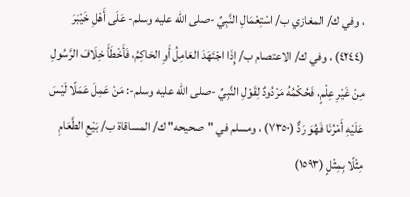، وفي ك/ المغازي ب/ اسْتِعْمَالِ النَّبِيِّ -صلى الله عليه وسلم- عَلَى أَهْلِ خَيْبَرَ (٤٢٤٤) ، وفي ك/ الاعتصام ب/ إِذَا اجْتَهَدَ العَامِلُ أَوِ الحَاكِمُ، فَأَخْطَأَ خِلَافَ الرَّسُولِ مِنْ غَيْرِ عِلْمٍ، فَحُكْمُهُ مَرْدُودٌ لِقَوْلِ النَّبِيِّ -صلى الله عليه وسلم-: مَنْ عَمِلَ عَمَلًا لَيْسَ عَلَيْهِ أَمْرُنَا فَهُوَ رَدٌّ (٧٣٥٠) ، ومسلم في "صحيحه" ك/ المساقاة ب/ بَيْعِ الطَّعَامِ مِثْلًا بِمِثْلٍ (١٥٩٣)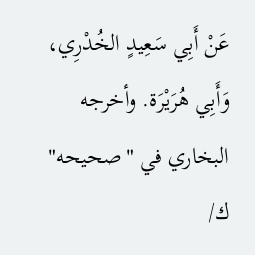عَنْ أَبِي سَعِيدٍ الخُدْرِي، وَأَبِي هُرَيْرَة. وأخرجه البخاري في "صحيحه" ك/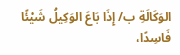الوَكَالَةِ ب/ إِذَا بَاعَ الوَكِيلُ شَيْئًا فَاسِدًا،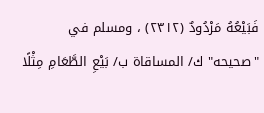فَبَيْعُهُ مَرْدُودٌ (٢٣١٢) ، ومسلم في "صحيحه" ك/ المساقاة ب/ بَيْعِ الطَّعَامِ مِثْلًا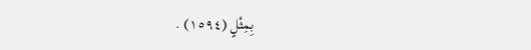بِمِثْلٍ (١٥٩٤) .